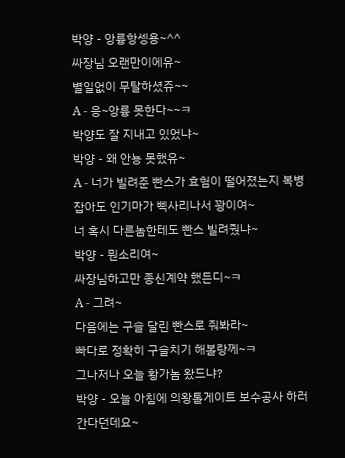박양 - 앙륭항셍용~^^
싸장님 오랜만이에유~
별일없이 무탈하셨쥬~~
A - 응~앙륭 못한다~~ㅋ
박양도 잘 지내고 있었냐~
박양 - 왜 안뇽 못했유~
A - 너가 빌려준 빤스가 효험이 떨어졌는지 복병 잡아도 인기마가 삑사리나서 꽝이여~
너 혹시 다른놈한테도 빤스 빌려줬냐~
박양 - 뭔소리여~
싸장님하고만 종신계약 했든디~ㅋ
A - 그려~
다음에는 구슬 달린 빤스로 줘봐라~
빠다로 정확히 구슬치기 해볼랑께~ㅋ
그나저나 오늘 황가놈 왔드냐?
박양 - 오늘 아침에 의왕톨게이트 보수공사 하러 간다던데요~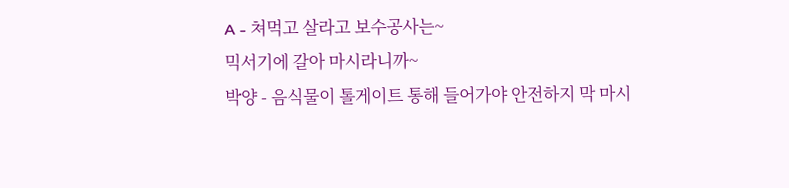A - 쳐먹고 살라고 보수공사는~
믹서기에 갈아 마시라니까~
박양 - 음식물이 톨게이트 통해 들어가야 안전하지 막 마시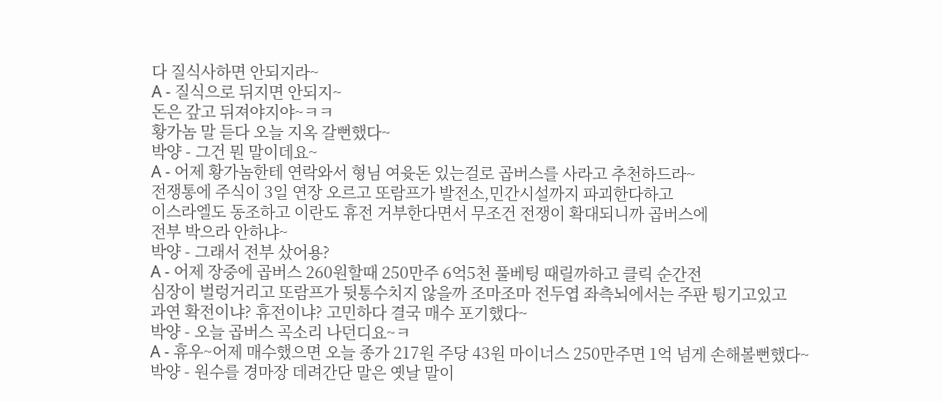다 질식사하면 안되지라~
A - 질식으로 뒤지면 안되지~
돈은 갚고 뒤져야지야~ㅋㅋ
황가놈 말 듣다 오늘 지옥 갈뻔했다~
박양 - 그건 뭔 말이데요~
A - 어제 황가놈한테 연락와서 형님 여윳돈 있는걸로 곱버스를 사라고 추천하드라~
전쟁통에 주식이 3일 연장 오르고 또람프가 발전소,민간시설까지 파괴한다하고
이스라엘도 동조하고 이란도 휴전 거부한다면서 무조건 전쟁이 확대되니까 곱버스에
전부 박으라 안하냐~
박양 - 그래서 전부 샀어용?
A - 어제 장중에 곱버스 260원할때 250만주 6억5천 풀베팅 때릴까하고 클릭 순간전
심장이 벌렁거리고 또람프가 뒷통수치지 않을까 조마조마 전두엽 좌측뇌에서는 주판 튕기고있고
과연 확전이냐? 휴전이냐? 고민하다 결국 매수 포기했다~
박양 - 오늘 곱버스 곡소리 나던디요~ㅋ
A - 휴우~어제 매수했으면 오늘 종가 217원 주당 43원 마이너스 250만주면 1억 넘게 손해볼뻔했다~
박양 - 원수를 경마장 데려간단 말은 옛날 말이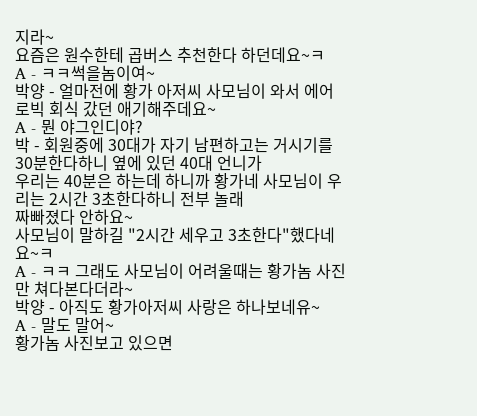지라~
요즘은 원수한테 곱버스 추천한다 하던데요~ㅋ
A - ㅋㅋ썩을놈이여~
박양 - 얼마전에 황가 아저씨 사모님이 와서 에어로빅 회식 갔던 애기해주데요~
A - 뭔 야그인디야?
박 - 회원중에 30대가 자기 남편하고는 거시기를 30분한다하니 옆에 있던 40대 언니가
우리는 40분은 하는데 하니까 황가네 사모님이 우리는 2시간 3초한다하니 전부 놀래
짜빠졌다 안하요~
사모님이 말하길 "2시간 세우고 3초한다"했다네요~ㅋ
A - ㅋㅋ 그래도 사모님이 어려울때는 황가놈 사진만 쳐다본다더라~
박양 - 아직도 황가아저씨 사랑은 하나보네유~
A - 말도 말어~
황가놈 사진보고 있으면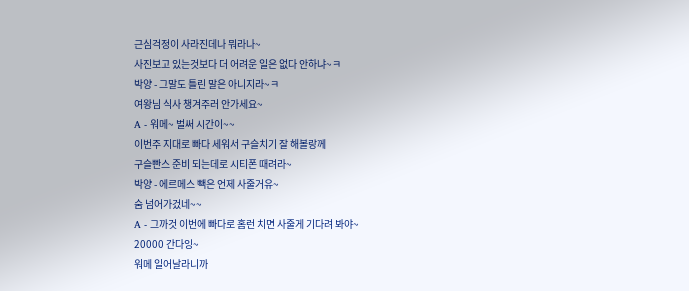근심걱정이 사라진데나 뭐라나~
사진보고 있는것보다 더 어려운 일은 없다 안하냐~ㅋ
박양 - 그말도 틀린 말은 아니지라~ㅋ
여왕님 식사 챙겨주러 안가세요~
A - 워메~ 벌써 시간이~~
이번주 지대로 빠다 세워서 구슬치기 잘 해볼랑께
구슬빤스 준비 되는데로 시티폰 때려라~
박양 - 에르메스 빽은 언제 사줄거유~
숨 넘어가겄네~~
A - 그까것 이번에 빠다로 홈런 치면 사줄게 기다려 봐야~
20000 간다잉~
워메 일어날라니까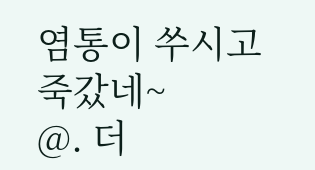염통이 쑤시고 죽갔네~
@. 더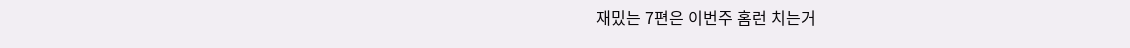재밌는 7편은 이번주 홈런 치는거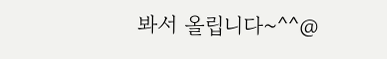봐서 올립니다~^^@